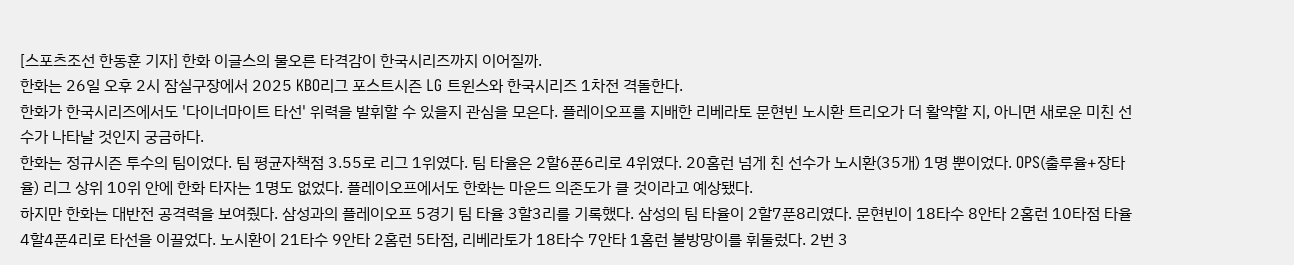[스포츠조선 한동훈 기자] 한화 이글스의 물오른 타격감이 한국시리즈까지 이어질까.
한화는 26일 오후 2시 잠실구장에서 2025 KBO리그 포스트시즌 LG 트윈스와 한국시리즈 1차전 격돌한다.
한화가 한국시리즈에서도 '다이너마이트 타선' 위력을 발휘할 수 있을지 관심을 모은다. 플레이오프를 지배한 리베라토 문현빈 노시환 트리오가 더 활약할 지, 아니면 새로운 미친 선수가 나타날 것인지 궁금하다.
한화는 정규시즌 투수의 팀이었다. 팀 평균자책점 3.55로 리그 1위였다. 팀 타율은 2할6푼6리로 4위였다. 20홈런 넘게 친 선수가 노시환(35개) 1명 뿐이었다. OPS(출루율+장타율) 리그 상위 10위 안에 한화 타자는 1명도 없었다. 플레이오프에서도 한화는 마운드 의존도가 클 것이라고 예상됐다.
하지만 한화는 대반전 공격력을 보여줬다. 삼성과의 플레이오프 5경기 팀 타율 3할3리를 기록했다. 삼성의 팀 타율이 2할7푼8리였다. 문현빈이 18타수 8안타 2홈런 10타점 타율 4할4푼4리로 타선을 이끌었다. 노시환이 21타수 9안타 2홈런 5타점, 리베라토가 18타수 7안타 1홈런 불방망이를 휘둘렀다. 2번 3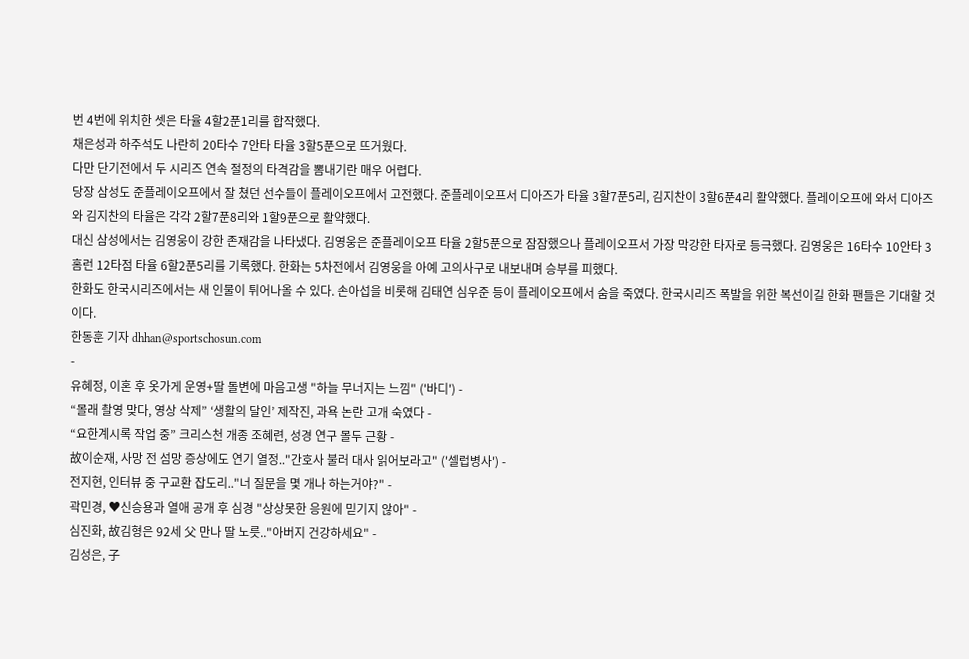번 4번에 위치한 셋은 타율 4할2푼1리를 합작했다.
채은성과 하주석도 나란히 20타수 7안타 타율 3할5푼으로 뜨거웠다.
다만 단기전에서 두 시리즈 연속 절정의 타격감을 뽐내기란 매우 어렵다.
당장 삼성도 준플레이오프에서 잘 쳤던 선수들이 플레이오프에서 고전했다. 준플레이오프서 디아즈가 타율 3할7푼5리, 김지찬이 3할6푼4리 활약했다. 플레이오프에 와서 디아즈와 김지찬의 타율은 각각 2할7푼8리와 1할9푼으로 활약했다.
대신 삼성에서는 김영웅이 강한 존재감을 나타냈다. 김영웅은 준플레이오프 타율 2할5푼으로 잠잠했으나 플레이오프서 가장 막강한 타자로 등극했다. 김영웅은 16타수 10안타 3홈런 12타점 타율 6할2푼5리를 기록했다. 한화는 5차전에서 김영웅을 아예 고의사구로 내보내며 승부를 피했다.
한화도 한국시리즈에서는 새 인물이 튀어나올 수 있다. 손아섭을 비롯해 김태연 심우준 등이 플레이오프에서 숨을 죽였다. 한국시리즈 폭발을 위한 복선이길 한화 팬들은 기대할 것이다.
한동훈 기자 dhhan@sportschosun.com
-
유혜정, 이혼 후 옷가게 운영+딸 돌변에 마음고생 "하늘 무너지는 느낌" ('바디') -
“몰래 촬영 맞다, 영상 삭제” ‘생활의 달인’ 제작진, 과욕 논란 고개 숙였다 -
“요한계시록 작업 중” 크리스천 개종 조혜련, 성경 연구 몰두 근황 -
故이순재, 사망 전 섬망 증상에도 연기 열정.."간호사 불러 대사 읽어보라고" ('셀럽병사') -
전지현, 인터뷰 중 구교환 잡도리.."너 질문을 몇 개나 하는거야?" -
곽민경, ♥신승용과 열애 공개 후 심경 "상상못한 응원에 믿기지 않아" -
심진화, 故김형은 92세 父 만나 딸 노릇.."아버지 건강하세요" -
김성은, 子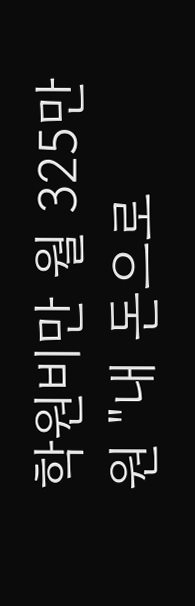학원비만 월 325만원 "내 돈으로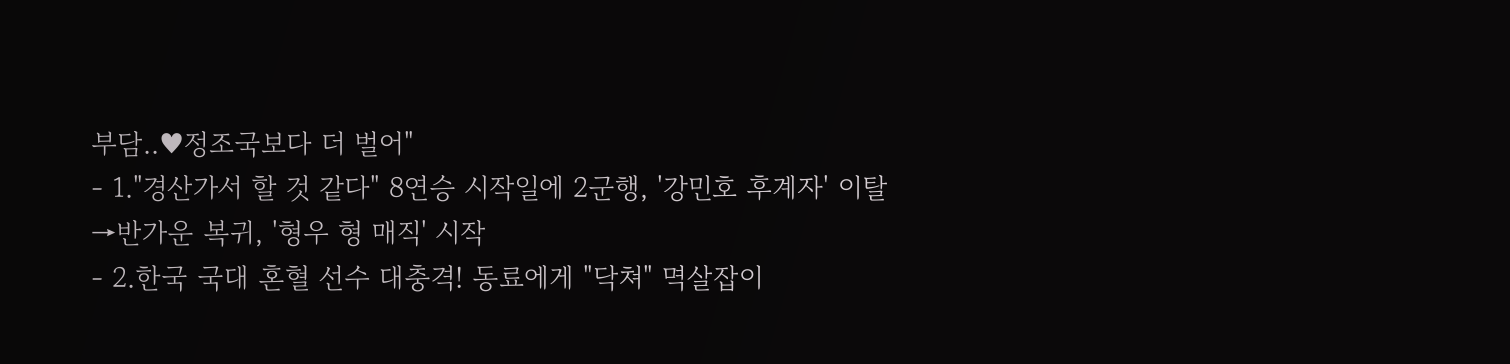부담..♥정조국보다 더 벌어"
- 1."경산가서 할 것 같다" 8연승 시작일에 2군행, '강민호 후계자' 이탈→반가운 복귀, '형우 형 매직' 시작
- 2.한국 국대 혼혈 선수 대충격! 동료에게 "닥쳐" 멱살잡이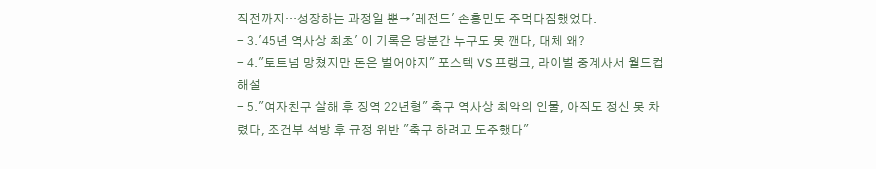직전까지…성장하는 과정일 뿐→'레전드' 손흥민도 주먹다짐했었다.
- 3.'45년 역사상 최초' 이 기록은 당분간 누구도 못 깬다, 대체 왜?
- 4."토트넘 망쳤지만 돈은 벌어야지" 포스텍 VS 프랭크, 라이벌 중계사서 월드컵 해설
- 5."여자친구 살해 후 징역 22년형" 축구 역사상 최악의 인물, 아직도 정신 못 차렸다, 조건부 석방 후 규정 위반 "축구 하려고 도주했다"